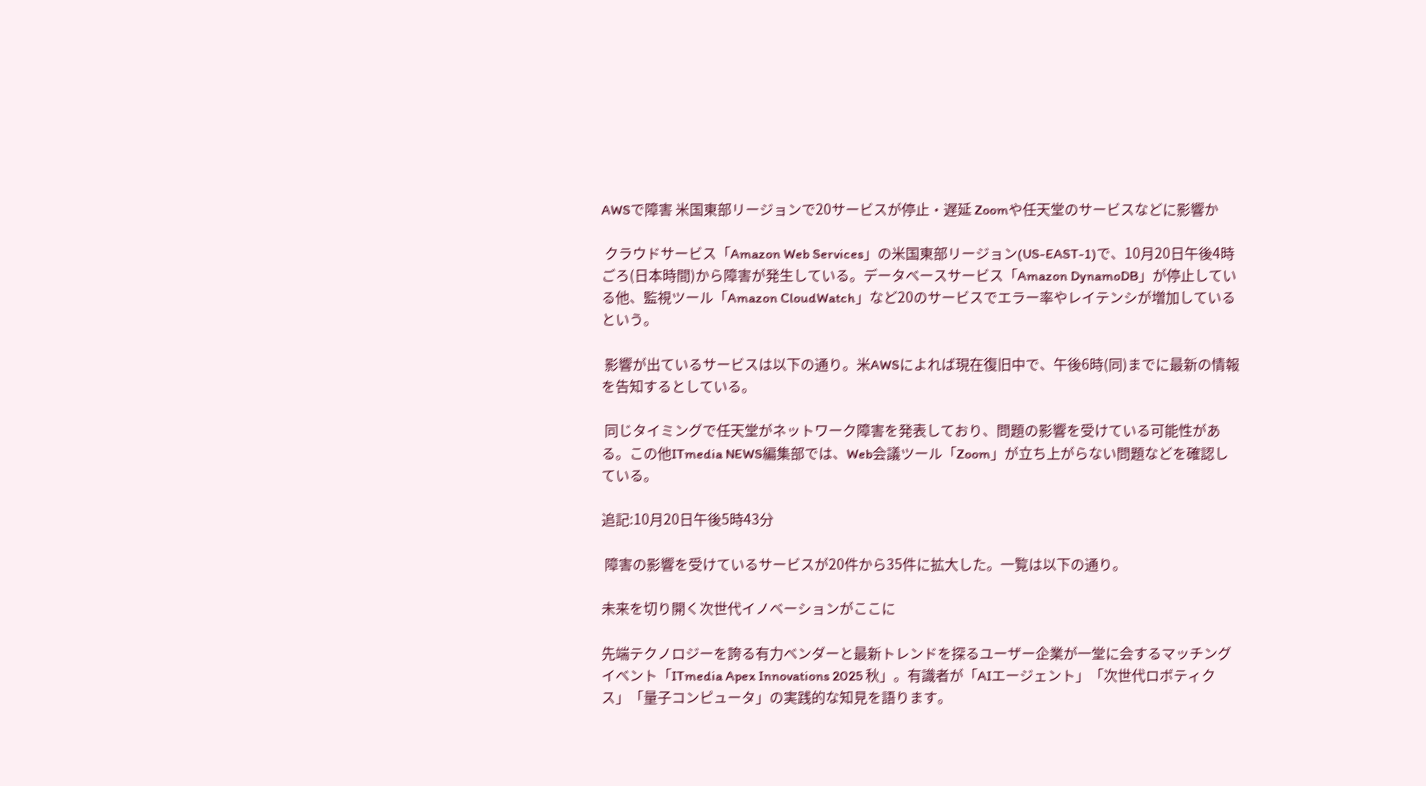AWSで障害 米国東部リージョンで20サービスが停止・遅延 Zoomや任天堂のサービスなどに影響か

 クラウドサービス「Amazon Web Services」の米国東部リージョン(US-EAST-1)で、10月20日午後4時ごろ(日本時間)から障害が発生している。データベースサービス「Amazon DynamoDB」が停止している他、監視ツール「Amazon CloudWatch」など20のサービスでエラー率やレイテンシが増加しているという。

 影響が出ているサービスは以下の通り。米AWSによれば現在復旧中で、午後6時(同)までに最新の情報を告知するとしている。

 同じタイミングで任天堂がネットワーク障害を発表しており、問題の影響を受けている可能性がある。この他ITmedia NEWS編集部では、Web会議ツール「Zoom」が立ち上がらない問題などを確認している。

追記:10月20日午後5時43分

 障害の影響を受けているサービスが20件から35件に拡大した。一覧は以下の通り。

未来を切り開く次世代イノベーションがここに

先端テクノロジーを誇る有力ベンダーと最新トレンドを探るユーザー企業が一堂に会するマッチングイベント「ITmedia Apex Innovations 2025 秋」。有識者が「AIエージェント」「次世代ロボティクス」「量子コンピュータ」の実践的な知見を語ります。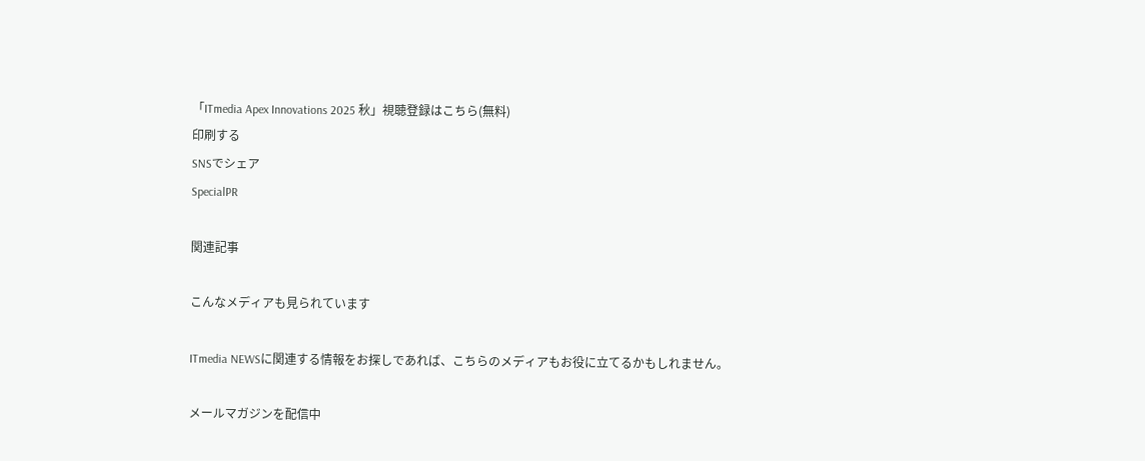「ITmedia Apex Innovations 2025 秋」視聴登録はこちら(無料)
印刷する
SNSでシェア
SpecialPR

関連記事

こんなメディアも見られています

ITmedia NEWSに関連する情報をお探しであれば、こちらのメディアもお役に立てるかもしれません。

メールマガジンを配信中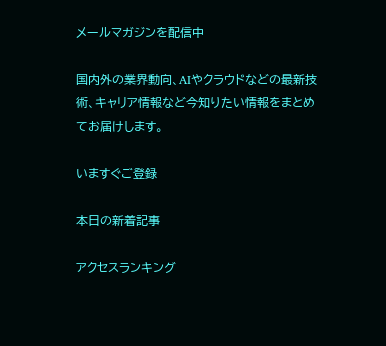メールマガジンを配信中

国内外の業界動向、AIやクラウドなどの最新技術、キャリア情報など今知りたい情報をまとめてお届けします。

いますぐご登録

本日の新着記事

アクセスランキング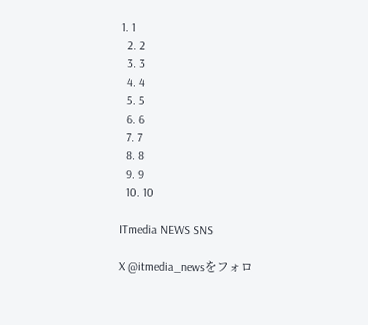1. 1
  2. 2
  3. 3
  4. 4
  5. 5
  6. 6
  7. 7
  8. 8
  9. 9
  10. 10

ITmedia NEWS SNS

X @itmedia_newsをフォロ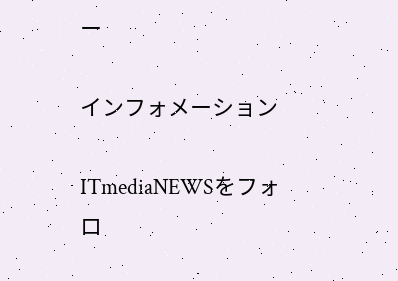ー

インフォメーション

ITmediaNEWSをフォロ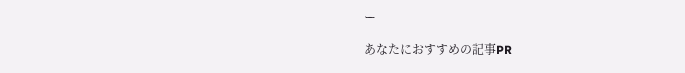ー

あなたにおすすめの記事PR